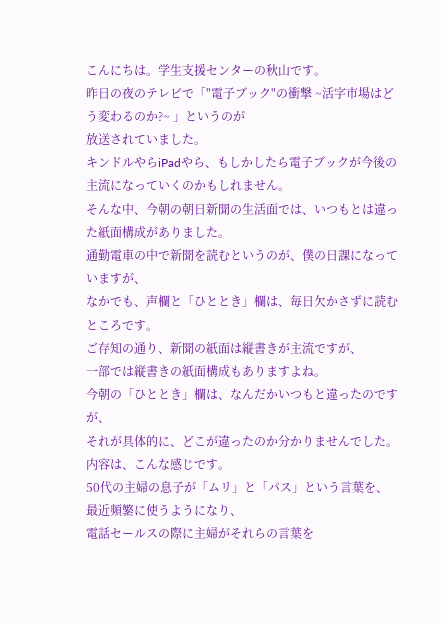こんにちは。学生支援センターの秋山です。
昨日の夜のテレビで「"電子ブック"の衝撃 ~活字市場はどう変わるのか?~ 」というのが
放送されていました。
キンドルやらiPadやら、もしかしたら電子ブックが今後の主流になっていくのかもしれません。
そんな中、今朝の朝日新聞の生活面では、いつもとは違った紙面構成がありました。
通勤電車の中で新聞を読むというのが、僕の日課になっていますが、
なかでも、声欄と「ひととき」欄は、毎日欠かさずに読むところです。
ご存知の通り、新聞の紙面は縦書きが主流ですが、
一部では縦書きの紙面構成もありますよね。
今朝の「ひととき」欄は、なんだかいつもと違ったのですが、
それが具体的に、どこが違ったのか分かりませんでした。
内容は、こんな感じです。
50代の主婦の息子が「ムリ」と「パス」という言葉を、最近頻繁に使うようになり、
電話セールスの際に主婦がそれらの言葉を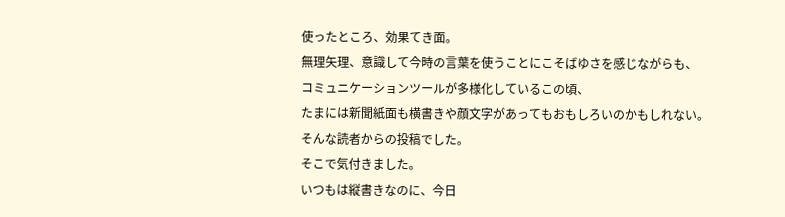使ったところ、効果てき面。
無理矢理、意識して今時の言葉を使うことにこそばゆさを感じながらも、
コミュニケーションツールが多様化しているこの頃、
たまには新聞紙面も横書きや顔文字があってもおもしろいのかもしれない。
そんな読者からの投稿でした。
そこで気付きました。
いつもは縦書きなのに、今日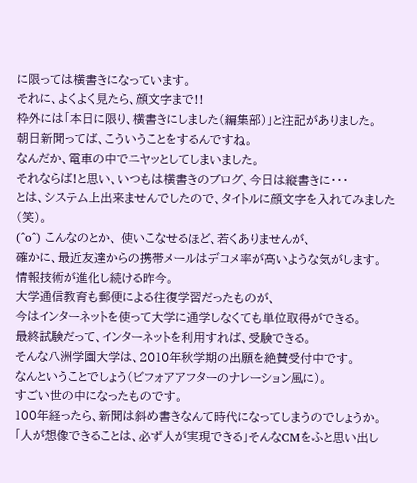に限っては横書きになっています。
それに、よくよく見たら、顔文字まで!!
枠外には「本日に限り、横書きにしました(編集部)」と注記がありました。
朝日新聞ってば、こういうことをするんですね。
なんだか、電車の中でニヤッとしてしまいました。
それならば!と思い、いつもは横書きのブログ、今日は縦書きに・・・
とは、システム上出来ませんでしたので、タイトルに顔文字を入れてみました(笑)。
(^o^) こんなのとか、 使いこなせるほど、若くありませんが、
確かに、最近友達からの携帯メールはデコメ率が高いような気がします。
情報技術が進化し続ける昨今。
大学通信教育も郵便による往復学習だったものが、
今はインターネットを使って大学に通学しなくても単位取得ができる。
最終試験だって、インターネットを利用すれば、受験できる。
そんな八洲学園大学は、2010年秋学期の出願を絶賛受付中です。
なんということでしょう(ビフォアアフターのナレーション風に)。
すごい世の中になったものです。
100年経ったら、新聞は斜め書きなんて時代になってしまうのでしょうか。
「人が想像できることは、必ず人が実現できる」そんなCMをふと思い出し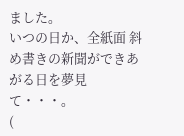ました。
いつの日か、全紙面 斜め書きの新聞ができあがる日を夢見て・・・。
(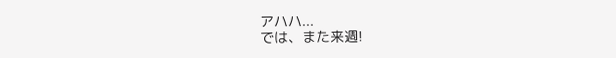アハハ...
では、また来週!